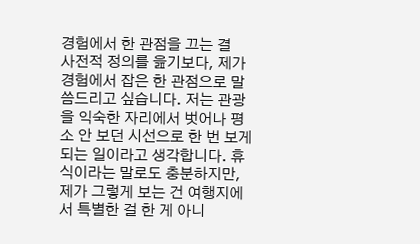경험에서 한 관점을 끄는 결
사전적 정의를 읊기보다, 제가 경험에서 잡은 한 관점으로 말씀드리고 싶습니다. 저는 관광을 익숙한 자리에서 벗어나 평소 안 보던 시선으로 한 번 보게 되는 일이라고 생각합니다. 휴식이라는 말로도 충분하지만, 제가 그렇게 보는 건 여행지에서 특별한 걸 한 게 아니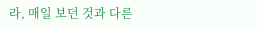라, 매일 보던 것과 다른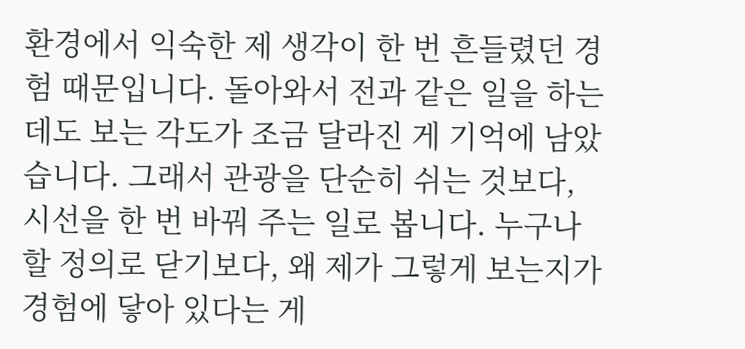환경에서 익숙한 제 생각이 한 번 흔들렸던 경험 때문입니다. 돌아와서 전과 같은 일을 하는데도 보는 각도가 조금 달라진 게 기억에 남았습니다. 그래서 관광을 단순히 쉬는 것보다, 시선을 한 번 바꿔 주는 일로 봅니다. 누구나 할 정의로 닫기보다, 왜 제가 그렇게 보는지가 경험에 닿아 있다는 게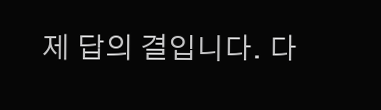제 답의 결입니다. 다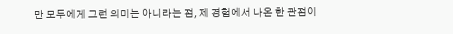만 모두에게 그런 의미는 아니라는 점, 제 경험에서 나온 한 관점이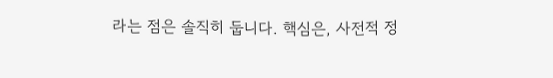라는 점은 솔직히 둡니다. 핵심은, 사전적 정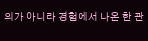의가 아니라 경험에서 나온 한 관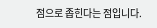점으로 좁힌다는 점입니다.